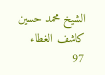الشيخ محمد حسين كاشف الغطاء
97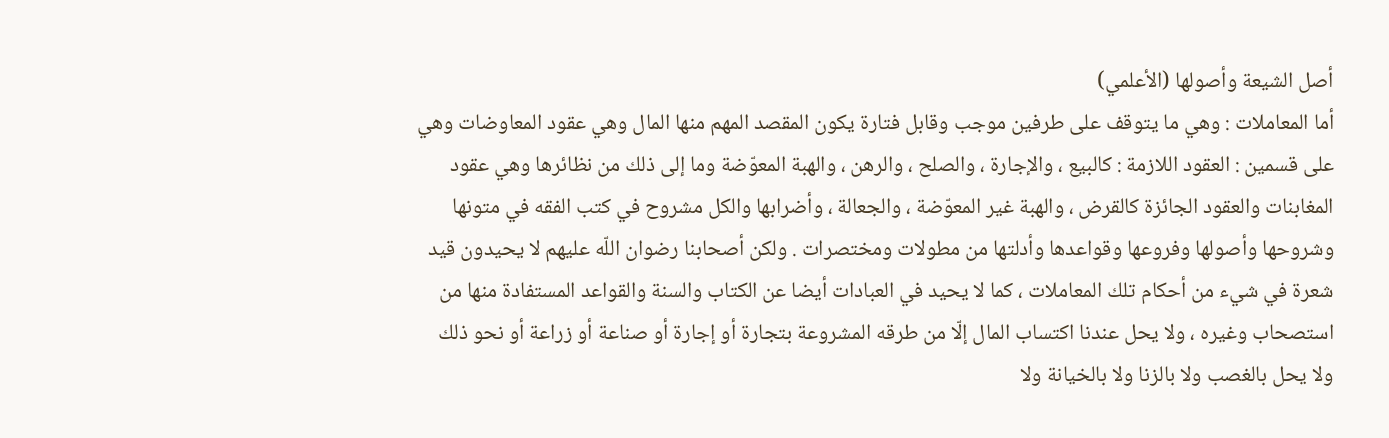أصل الشيعة وأصولها (الأعلمي)
أما المعاملات : وهي ما يتوقف على طرفين موجب وقابل فتارة يكون المقصد المهم منها المال وهي عقود المعاوضات وهي على قسمين : العقود اللازمة : كالبيع ، والإجارة ، والصلح ، والرهن ، والهبة المعوّضة وما إلى ذلك من نظائرها وهي عقود المغابنات والعقود الجائزة كالقرض ، والهبة غير المعوّضة ، والجعالة ، وأضرابها والكل مشروح في كتب الفقه في متونها وشروحها وأصولها وفروعها وقواعدها وأدلتها من مطولات ومختصرات . ولكن أصحابنا رضوان اللّه عليهم لا يحيدون قيد شعرة في شيء من أحكام تلك المعاملات ، كما لا يحيد في العبادات أيضا عن الكتاب والسنة والقواعد المستفادة منها من استصحاب وغيره ، ولا يحل عندنا اكتساب المال إلّا من طرقه المشروعة بتجارة أو إجارة أو صناعة أو زراعة أو نحو ذلك ولا يحل بالغصب ولا بالزنا ولا بالخيانة ولا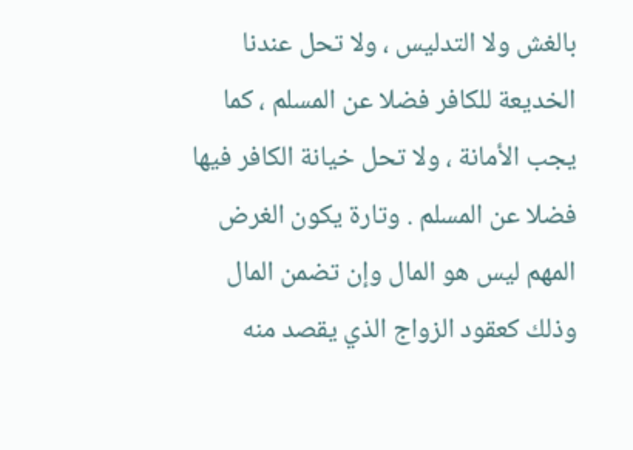بالغش ولا التدليس ، ولا تحل عندنا الخديعة للكافر فضلا عن المسلم ، كما يجب الأمانة ، ولا تحل خيانة الكافر فيها فضلا عن المسلم . وتارة يكون الغرض المهم ليس هو المال وإن تضمن المال وذلك كعقود الزواج الذي يقصد منه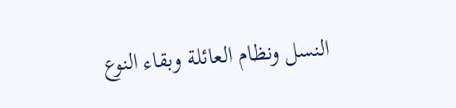النسل ونظام العائلة وبقاء النوع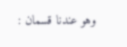وهو عندنا قسمان :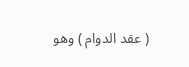( عقد الدوام ) وهو